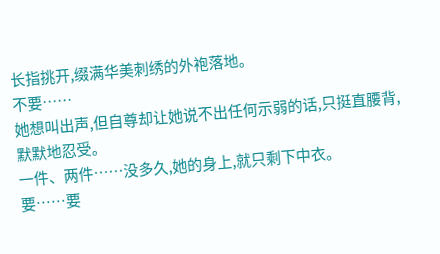长指挑开,缀满华美刺绣的外袍落地。
不要……
她想叫出声,但自尊却让她说不出任何示弱的话,只挺直腰背,默默地忍受。
一件、两件……没多久,她的身上,就只剩下中衣。
要……要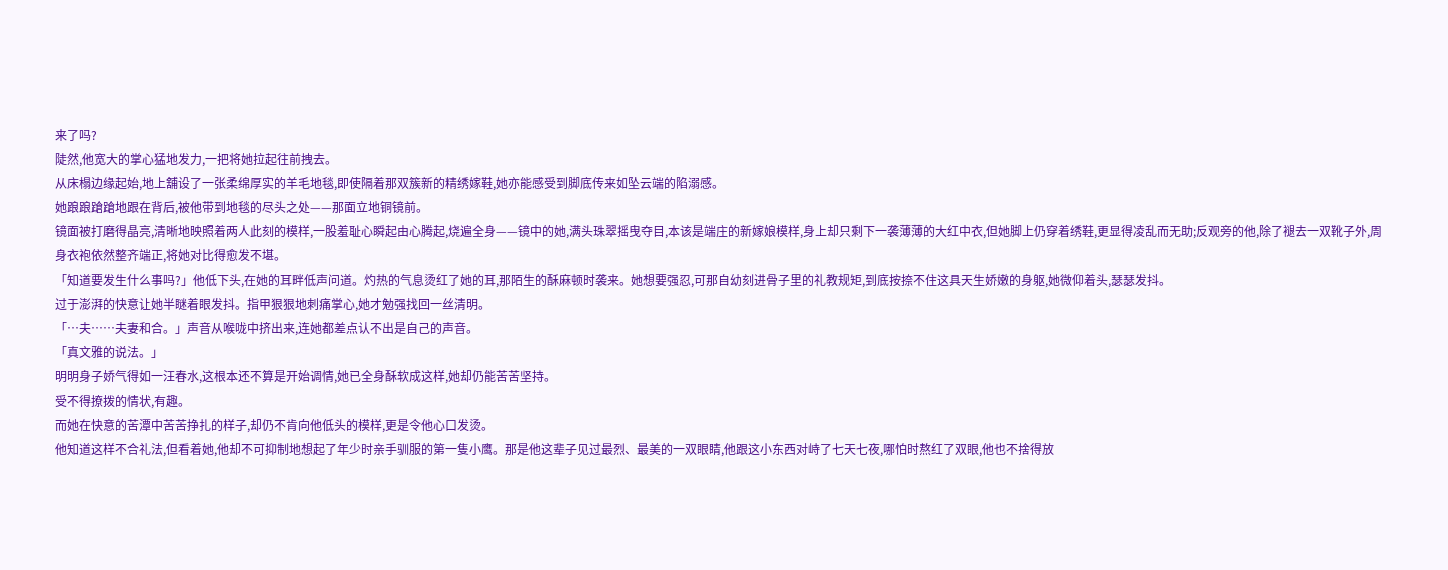来了吗?
陡然,他宽大的掌心猛地发力,一把将她拉起往前拽去。
从床榻边缘起始,地上舖设了一张柔绵厚实的羊毛地毯,即使隔着那双簇新的精绣嫁鞋,她亦能感受到脚底传来如坠云端的陷溺感。
她踉踉蹌蹌地跟在背后,被他带到地毯的尽头之处——那面立地铜镜前。
镜面被打磨得晶亮,清晰地映照着两人此刻的模样,一股羞耻心瞬起由心腾起,烧遍全身——镜中的她,满头珠翠摇曳夺目,本该是端庄的新嫁娘模样,身上却只剩下一袭薄薄的大红中衣,但她脚上仍穿着绣鞋,更显得凌乱而无助;反观旁的他,除了褪去一双靴子外,周身衣袍依然整齐端正,将她对比得愈发不堪。
「知道要发生什么事吗?」他低下头,在她的耳畔低声问道。灼热的气息烫红了她的耳,那陌生的酥麻顿时袭来。她想要强忍,可那自幼刻进骨子里的礼教规矩,到底按捺不住这具天生娇嫩的身躯,她微仰着头,瑟瑟发抖。
过于澎湃的快意让她半瞇着眼发抖。指甲狠狠地刺痛掌心,她才勉强找回一丝清明。
「…夫……夫妻和合。」声音从喉咙中挤出来,连她都差点认不出是自己的声音。
「真文雅的说法。」
明明身子娇气得如一汪春水,这根本还不算是开始调情,她已全身酥软成这样,她却仍能苦苦坚持。
受不得撩拨的情状,有趣。
而她在快意的苦潭中苦苦挣扎的样子,却仍不肯向他低头的模样,更是令他心口发烫。
他知道这样不合礼法,但看着她,他却不可抑制地想起了年少时亲手驯服的第一隻小鹰。那是他这辈子见过最烈、最美的一双眼睛,他跟这小东西对峙了七天七夜,哪怕时熬红了双眼,他也不捨得放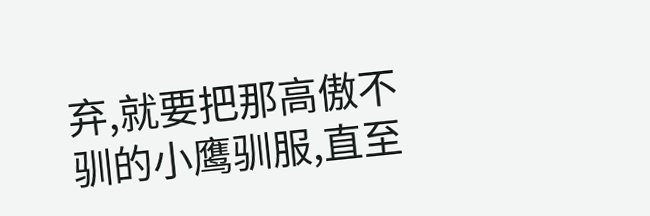弃,就要把那高傲不驯的小鹰驯服,直至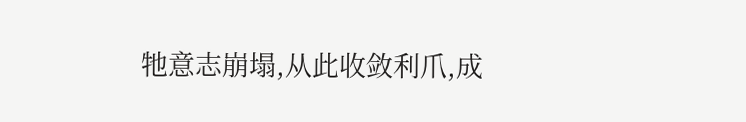牠意志崩塌,从此收敛利爪,成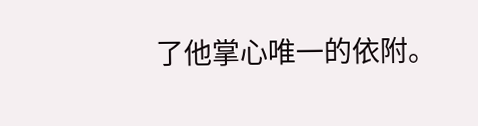了他掌心唯一的依附。